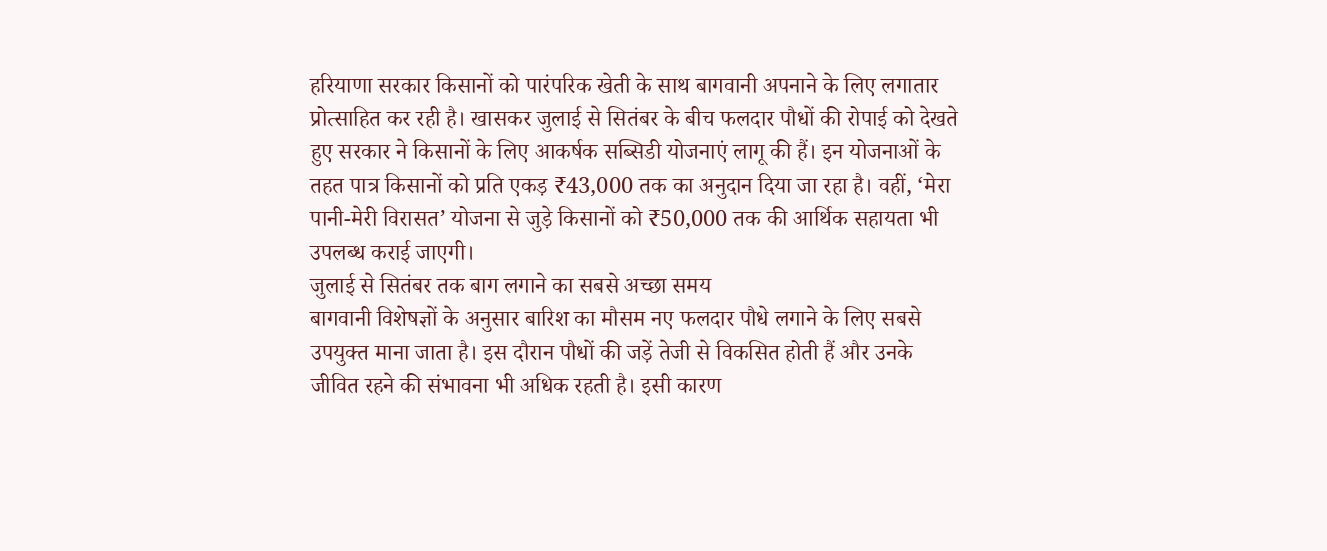हरियाणा सरकार किसानों को पारंपरिक खेती के साथ बागवानी अपनाने के लिए लगातार प्रोत्साहित कर रही है। खासकर जुलाई से सितंबर के बीच फलदार पौधों की रोपाई को देखते हुए सरकार ने किसानों के लिए आकर्षक सब्सिडी योजनाएं लागू की हैं। इन योजनाओं के तहत पात्र किसानों को प्रति एकड़ ₹43,000 तक का अनुदान दिया जा रहा है। वहीं, ‘मेरा पानी-मेरी विरासत’ योजना से जुड़े किसानों को ₹50,000 तक की आर्थिक सहायता भी उपलब्ध कराई जाएगी।
जुलाई से सितंबर तक बाग लगाने का सबसे अच्छा समय
बागवानी विशेषज्ञों के अनुसार बारिश का मौसम नए फलदार पौधे लगाने के लिए सबसे उपयुक्त माना जाता है। इस दौरान पौधों की जड़ें तेजी से विकसित होती हैं और उनके जीवित रहने की संभावना भी अधिक रहती है। इसी कारण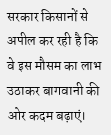सरकार किसानों से अपील कर रही है कि वे इस मौसम का लाभ उठाकर बागवानी की ओर कदम बढ़ाएं।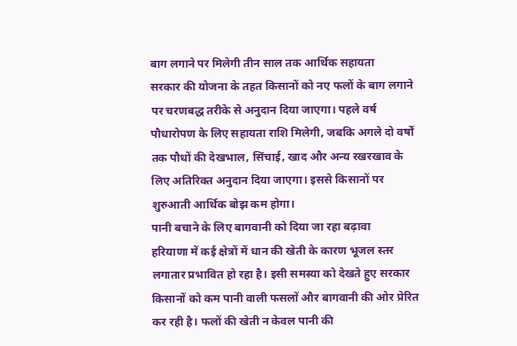बाग लगाने पर मिलेगी तीन साल तक आर्थिक सहायता
सरकार की योजना के तहत किसानों को नए फलों के बाग लगाने पर चरणबद्ध तरीके से अनुदान दिया जाएगा। पहले वर्ष पौधारोपण के लिए सहायता राशि मिलेगी, जबकि अगले दो वर्षों तक पौधों की देखभाल, सिंचाई, खाद और अन्य रखरखाव के लिए अतिरिक्त अनुदान दिया जाएगा। इससे किसानों पर शुरुआती आर्थिक बोझ कम होगा।
पानी बचाने के लिए बागवानी को दिया जा रहा बढ़ावा
हरियाणा में कई क्षेत्रों में धान की खेती के कारण भूजल स्तर लगातार प्रभावित हो रहा है। इसी समस्या को देखते हुए सरकार किसानों को कम पानी वाली फसलों और बागवानी की ओर प्रेरित कर रही है। फलों की खेती न केवल पानी की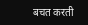बचत करती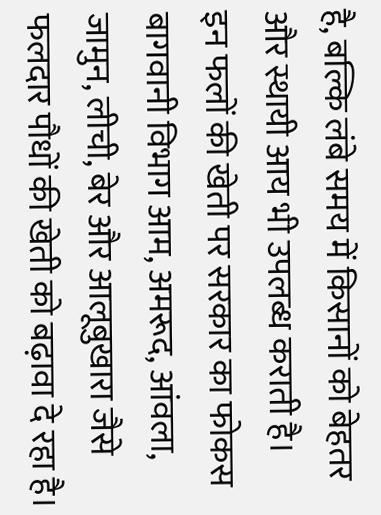है, बल्कि लंबे समय में किसानों को बेहतर और स्थायी आय भी उपलब्ध कराती है।
इन फलों की खेती पर सरकार का फोकस
बागवानी विभाग आम, अमरूद, आंवला, जामुन, लीची, बेर और आलूबुखारा जैसे फलदार पौधों की खेती को बढ़ावा दे रहा है।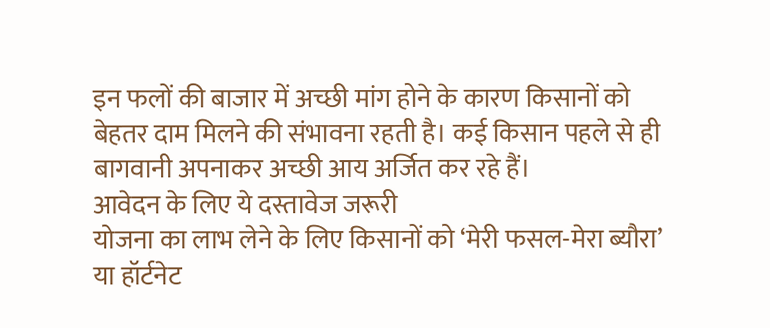इन फलों की बाजार में अच्छी मांग होने के कारण किसानों को बेहतर दाम मिलने की संभावना रहती है। कई किसान पहले से ही बागवानी अपनाकर अच्छी आय अर्जित कर रहे हैं।
आवेदन के लिए ये दस्तावेज जरूरी
योजना का लाभ लेने के लिए किसानों को ‘मेरी फसल-मेरा ब्यौरा’ या हॉर्टनेट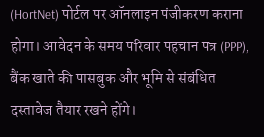(HortNet) पोर्टल पर ऑनलाइन पंजीकरण कराना होगा। आवेदन के समय परिवार पहचान पत्र (PPP), बैंक खाते की पासबुक और भूमि से संबंधित दस्तावेज तैयार रखने होंगे।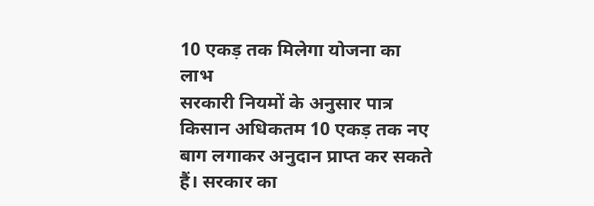10 एकड़ तक मिलेगा योजना का लाभ
सरकारी नियमों के अनुसार पात्र किसान अधिकतम 10 एकड़ तक नए बाग लगाकर अनुदान प्राप्त कर सकते हैं। सरकार का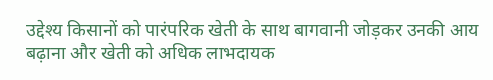उद्देश्य किसानों को पारंपरिक खेती के साथ बागवानी जोड़कर उनकी आय बढ़ाना और खेती को अधिक लाभदायक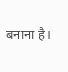बनाना है।